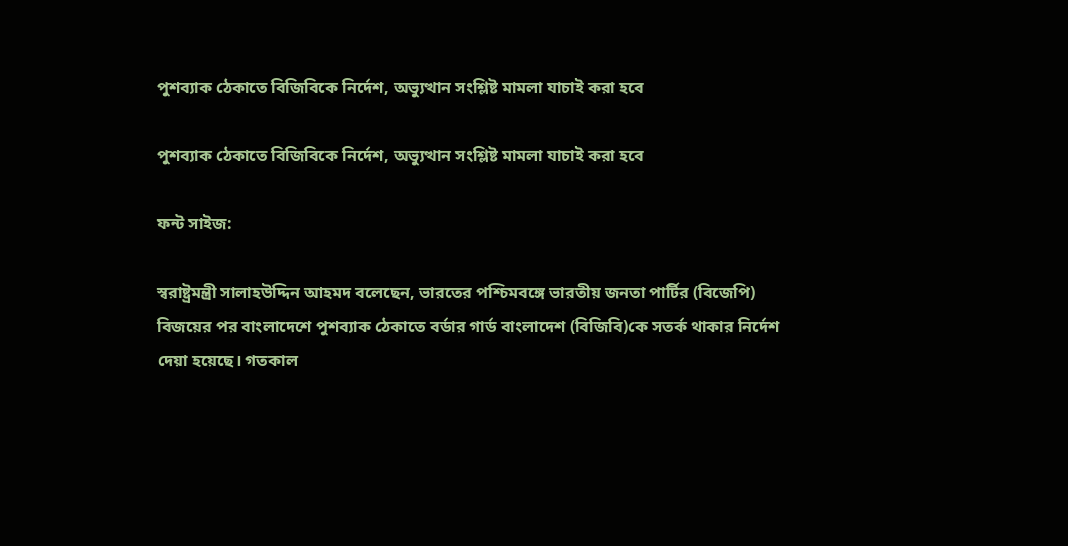পুশব্যাক ঠেকাতে বিজিবিকে নির্দেশ, অভ্যুত্থান সংশ্লিষ্ট মামলা যাচাই করা হবে

পুশব্যাক ঠেকাতে বিজিবিকে নির্দেশ, অভ্যুত্থান সংশ্লিষ্ট মামলা যাচাই করা হবে

ফন্ট সাইজ:

স্বরাষ্ট্রমন্ত্রী সালাহউদ্দিন আহমদ বলেছেন, ভারতের পশ্চিমবঙ্গে ভারতীয় জনতা পার্টির (বিজেপি) বিজয়ের পর বাংলাদেশে পুশব্যাক ঠেকাতে বর্ডার গার্ড বাংলাদেশ (বিজিবি)কে সতর্ক থাকার নির্দেশ দেয়া হয়েছে। গতকাল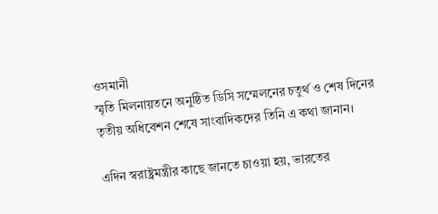ওসমানী
স্মৃতি মিলনায়তনে অনুষ্ঠিত ডিসি সম্মেলনের চতুর্থ ও শেষ দিনের তৃতীয় অধিবেশন শেষে সাংবাদিকদের তিনি এ কথা জানান।

এদিন স্বরাষ্ট্রমন্ত্রীর কাছে জানতে চাওয়া হয়, ভারতের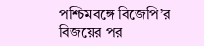পশ্চিমবঙ্গে বিজেপি’র বিজয়ের পর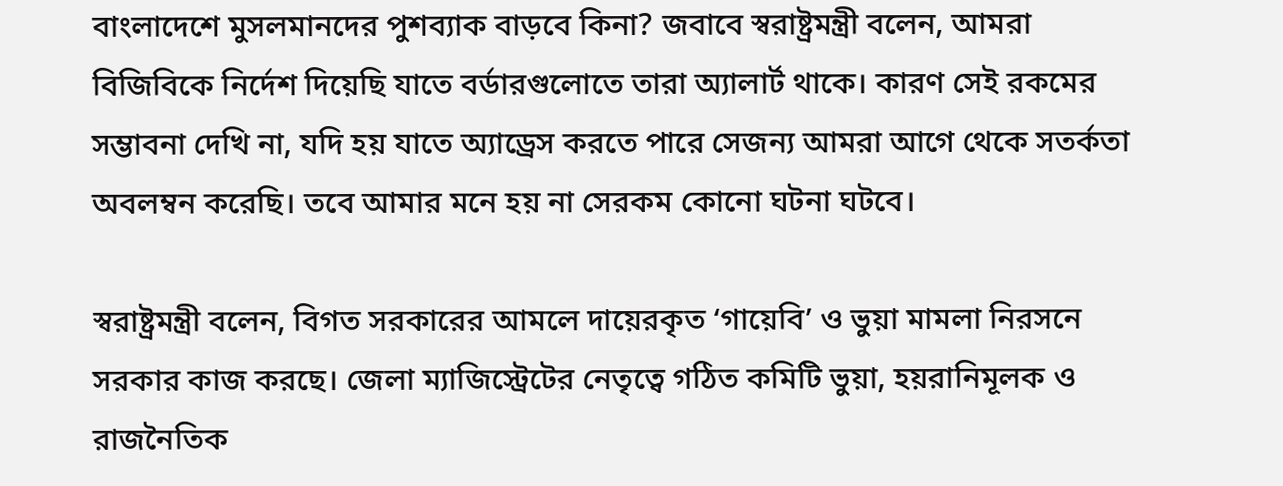বাংলাদেশে মুসলমানদের পুশব্যাক বাড়বে কিনা? জবাবে স্বরাষ্ট্রমন্ত্রী বলেন, আমরা বিজিবিকে নির্দেশ দিয়েছি যাতে বর্ডারগুলোতে তারা অ্যালার্ট থাকে। কারণ সেই রকমের সম্ভাবনা দেখি না, যদি হয় যাতে অ্যাড্রেস করতে পারে সেজন্য আমরা আগে থেকে সতর্কতা অবলম্বন করেছি। তবে আমার মনে হয় না সেরকম কোনো ঘটনা ঘটবে।

স্বরাষ্ট্রমন্ত্রী বলেন, বিগত সরকারের আমলে দায়েরকৃত ‘গায়েবি’ ও ভুয়া মামলা নিরসনে সরকার কাজ করছে। জেলা ম্যাজিস্ট্রেটের নেতৃত্বে গঠিত কমিটি ভুয়া, হয়রানিমূলক ও রাজনৈতিক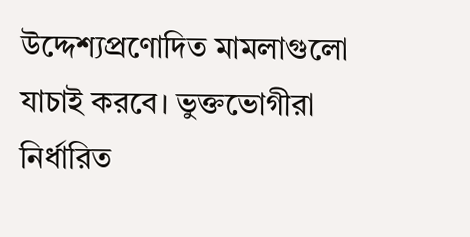উদ্দেশ্যপ্রণোদিত মামলাগুলো যাচাই করবে। ভুক্তভোগীরা নির্ধারিত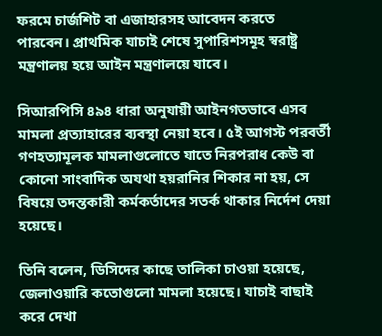ফরমে চার্জশিট বা এজাহারসহ আবেদন করতে পারবেন। প্রাথমিক যাচাই শেষে সুপারিশসমূহ স্বরাষ্ট্র মন্ত্রণালয় হয়ে আইন মন্ত্রণালয়ে যাবে।

সিআরপিসি ৪৯৪ ধারা অনুযায়ী আইনগতভাবে এসব মামলা প্রত্যাহারের ব্যবস্থা নেয়া হবে। ৫ই আগস্ট পরবর্তী গণহত্যামূলক মামলাগুলোতে যাতে নিরপরাধ কেউ বা কোনো সাংবাদিক অযথা হয়রানির শিকার না হয়, সে বিষয়ে তদন্তকারী কর্মকর্তাদের সতর্ক থাকার নির্দেশ দেয়া হয়েছে।

তিনি বলেন, ডিসিদের কাছে তালিকা চাওয়া হয়েছে, জেলাওয়ারি কতোগুলো মামলা হয়েছে। যাচাই বাছাই করে দেখা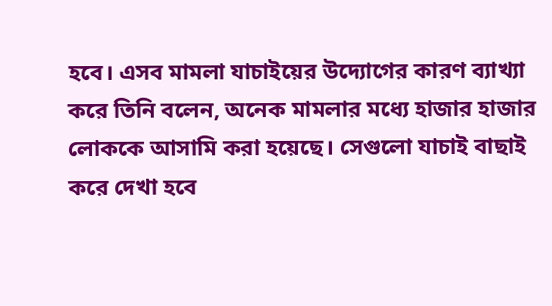হবে। এসব মামলা যাচাইয়ের উদ্যোগের কারণ ব্যাখ্যা করে তিনি বলেন, অনেক মামলার মধ্যে হাজার হাজার লোককে আসামি করা হয়েছে। সেগুলো যাচাই বাছাই করে দেখা হবে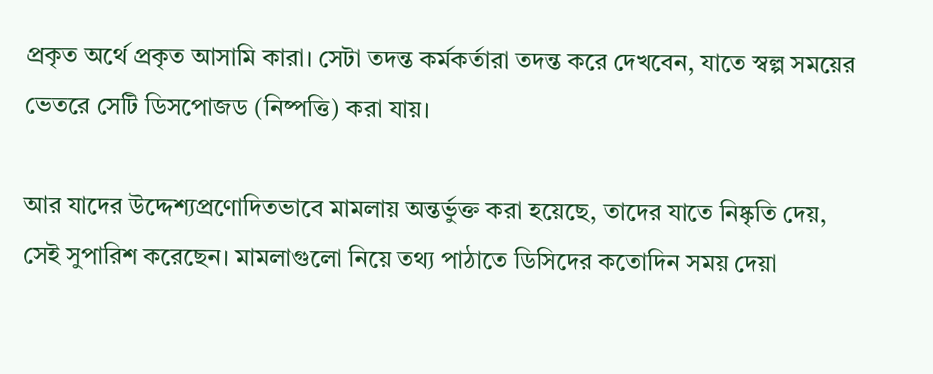প্রকৃত অর্থে প্রকৃত আসামি কারা। সেটা তদন্ত কর্মকর্তারা তদন্ত করে দেখবেন, যাতে স্বল্প সময়ের ভেতরে সেটি ডিসপোজড (নিষ্পত্তি) করা যায়।

আর যাদের উদ্দেশ্যপ্রণোদিতভাবে মামলায় অন্তর্ভুক্ত করা হয়েছে, তাদের যাতে নিষ্কৃতি দেয়, সেই সুপারিশ করেছেন। মামলাগুলো নিয়ে তথ্য পাঠাতে ডিসিদের কতোদিন সময় দেয়া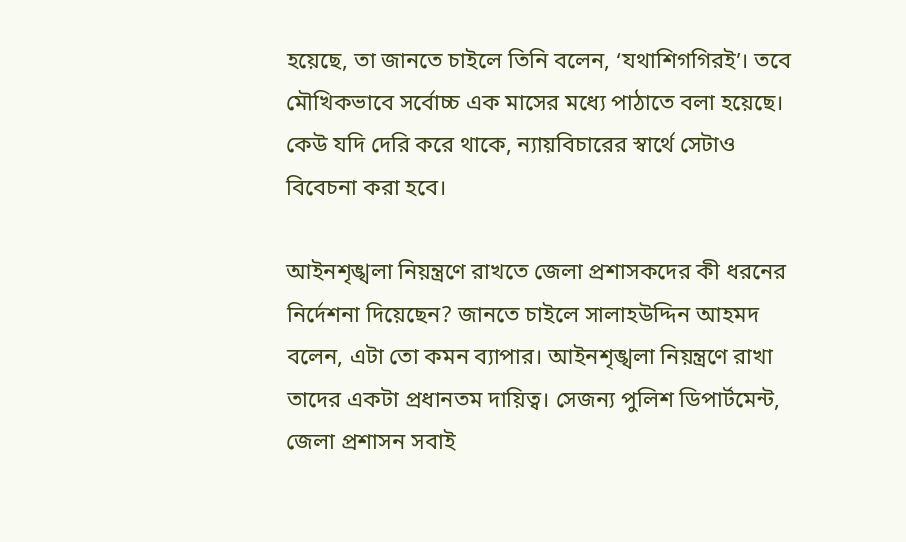হয়েছে, তা জানতে চাইলে তিনি বলেন, ‘যথাশিগগিরই’। তবে মৌখিকভাবে সর্বোচ্চ এক মাসের মধ্যে পাঠাতে বলা হয়েছে। কেউ যদি দেরি করে থাকে, ন্যায়বিচারের স্বার্থে সেটাও বিবেচনা করা হবে।

আইনশৃঙ্খলা নিয়ন্ত্রণে রাখতে জেলা প্রশাসকদের কী ধরনের নির্দেশনা দিয়েছেন? জানতে চাইলে সালাহউদ্দিন আহমদ বলেন, এটা তো কমন ব্যাপার। আইনশৃঙ্খলা নিয়ন্ত্রণে রাখা তাদের একটা প্রধানতম দায়িত্ব। সেজন্য পুলিশ ডিপার্টমেন্ট, জেলা প্রশাসন সবাই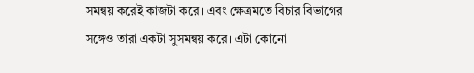সমন্বয় করেই কাজটা করে। এবং ক্ষেত্রমতে বিচার বিভাগের সঙ্গেও তারা একটা সুসমন্বয় করে। এটা কোনো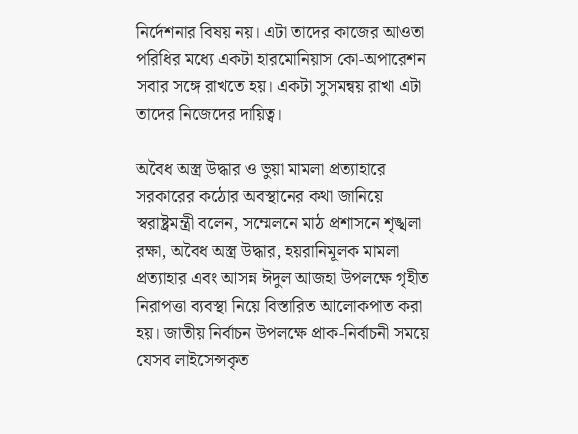নির্দেশনার বিষয় নয়। এটা তাদের কাজের আওতা পরিধির মধ্যে একটা হারমোনিয়াস কো-অপারেশন সবার সঙ্গে রাখতে হয়। একটা সুসমন্বয় রাখা এটা তাদের নিজেদের দায়িত্ব।

অবৈধ অস্ত্র উদ্ধার ও ভুয়া মামলা প্রত্যাহারে সরকারের কঠোর অবস্থানের কথা জানিয়ে স্বরাষ্ট্রমন্ত্রী বলেন, সম্মেলনে মাঠ প্রশাসনে শৃঙ্খলা রক্ষা, অবৈধ অস্ত্র উদ্ধার, হয়রানিমূলক মামলা প্রত্যাহার এবং আসন্ন ঈদুল আজহা উপলক্ষে গৃহীত নিরাপত্তা ব্যবস্থা নিয়ে বিস্তারিত আলোকপাত করা হয়। জাতীয় নির্বাচন উপলক্ষে প্রাক-নির্বাচনী সময়ে যেসব লাইসেন্সকৃত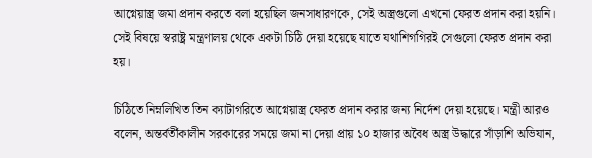আগ্নেয়াস্ত্র জমা প্রদান করতে বলা হয়েছিল জনসাধারণকে, সেই অস্ত্রগুলো এখনো ফেরত প্রদান করা হয়নি। সেই বিষয়ে স্বরাষ্ট্র মন্ত্রণালয় থেকে একটা চিঠি দেয়া হয়েছে যাতে যথাশিগগিরই সেগুলো ফেরত প্রদান করা হয়।

চিঠিতে নিম্নলিখিত তিন ক্যাটাগরিতে আগ্নেয়াস্ত্র ফেরত প্রদান করার জন্য নির্দেশ দেয়া হয়েছে। মন্ত্রী আরও বলেন, অন্তর্বর্তীকালীন সরকারের সময়ে জমা না দেয়া প্রায় ১০ হাজার অবৈধ অস্ত্র উদ্ধারে সাঁড়াশি অভিযান,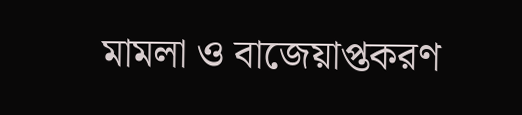মামলা ও বাজেয়াপ্তকরণ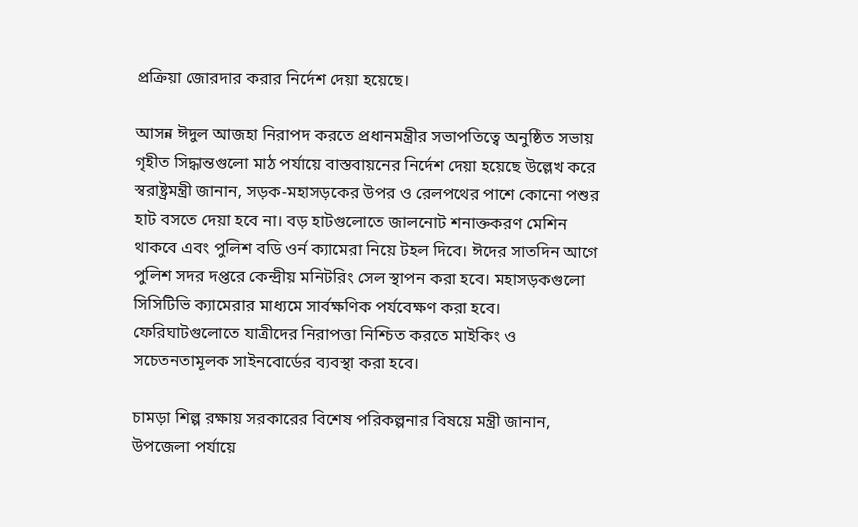প্রক্রিয়া জোরদার করার নির্দেশ দেয়া হয়েছে।

আসন্ন ঈদুল আজহা নিরাপদ করতে প্রধানমন্ত্রীর সভাপতিত্বে অনুষ্ঠিত সভায় গৃহীত সিদ্ধান্তগুলো মাঠ পর্যায়ে বাস্তবায়নের নির্দেশ দেয়া হয়েছে উল্লেখ করে স্বরাষ্ট্রমন্ত্রী জানান, সড়ক-মহাসড়কের উপর ও রেলপথের পাশে কোনো পশুর হাট বসতে দেয়া হবে না। বড় হাটগুলোতে জালনোট শনাক্তকরণ মেশিন থাকবে এবং পুলিশ বডি ওর্ন ক্যামেরা নিয়ে টহল দিবে। ঈদের সাতদিন আগে পুলিশ সদর দপ্তরে কেন্দ্রীয় মনিটরিং সেল স্থাপন করা হবে। মহাসড়কগুলো সিসিটিভি ক্যামেরার মাধ্যমে সার্বক্ষণিক পর্যবেক্ষণ করা হবে। ফেরিঘাটগুলোতে যাত্রীদের নিরাপত্তা নিশ্চিত করতে মাইকিং ও সচেতনতামূলক সাইনবোর্ডের ব্যবস্থা করা হবে।

চামড়া শিল্প রক্ষায় সরকারের বিশেষ পরিকল্পনার বিষয়ে মন্ত্রী জানান, উপজেলা পর্যায়ে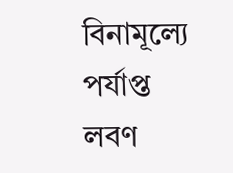বিনামূল্যে পর্যাপ্ত লবণ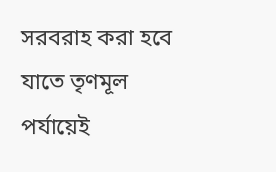সরবরাহ করা হবে যাতে তৃণমূল পর্যায়েই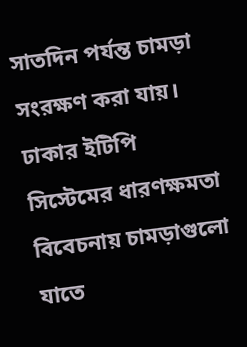সাতদিন পর্যন্ত চামড়া সংরক্ষণ করা যায়। ঢাকার ইটিপি সিস্টেমের ধারণক্ষমতা বিবেচনায় চামড়াগুলো যাতে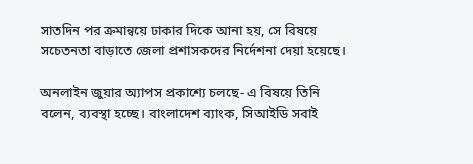সাতদিন পর ক্রমান্বয়ে ঢাকার দিকে আনা হয়, সে বিষয়ে সচেতনতা বাড়াতে জেলা প্রশাসকদের নির্দেশনা দেয়া হয়েছে।

অনলাইন জুয়ার অ্যাপস প্রকাশ্যে চলছে- এ বিষয়ে তিনি বলেন, ব্যবস্থা হচ্ছে। বাংলাদেশ ব্যাংক, সিআইডি সবাই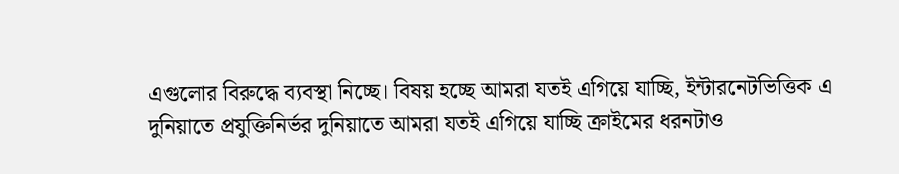এগুলোর বিরুদ্ধে ব্যবস্থা নিচ্ছে। বিষয় হচ্ছে আমরা যতই এগিয়ে যাচ্ছি, ইন্টারনেটভিত্তিক এ দুনিয়াতে প্রযুক্তিনির্ভর দুনিয়াতে আমরা যতই এগিয়ে যাচ্ছি ক্রাইমের ধরনটাও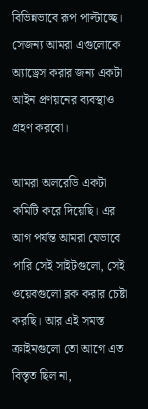বিভিন্নভাবে রূপ পাল্টাচ্ছে। সেজন্য আমরা এগুলোকে অ্যাড্রেস করার জন্য একটা আইন প্রণয়নের ব্যবস্থাও গ্রহণ করবো।

আমরা অলরেডি একটা কমিটি করে দিয়েছি। এর আগ পর্যন্ত আমরা যেভাবে পারি সেই সাইটগুলো, সেই ওয়েবগুলো ব্লক করার চেষ্টা করছি। আর এই সমস্ত ক্রাইমগুলো তো আগে এত বিস্তৃত ছিল না,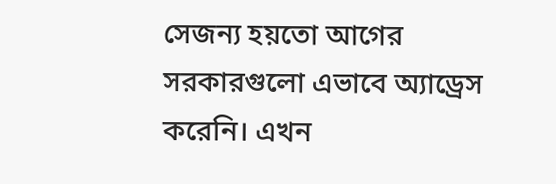সেজন্য হয়তো আগের সরকারগুলো এভাবে অ্যাড্রেস করেনি। এখন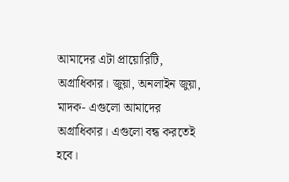আমাদের এটা প্রায়োরিটি, অগ্রাধিকার। জুয়া, অনলাইন জুয়া, মাদক- এগুলো আমাদের অগ্রাধিকার। এগুলো বন্ধ করতেই হবে।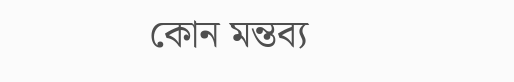কোন মন্তব্য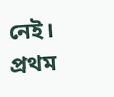নেই। প্রথম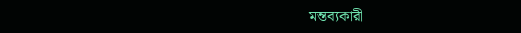মন্তব্যকারী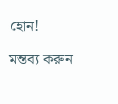হোন!

মন্তব্য করুন